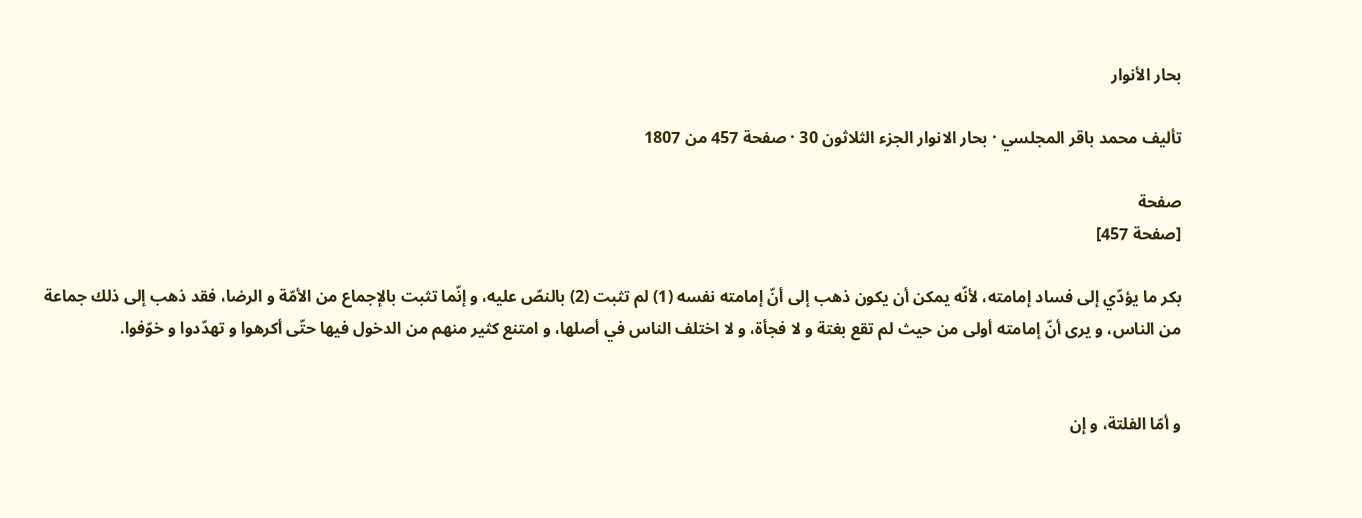بحار الأنوار

تأليف محمد باقر المجلسي · بحار الانوار الجزء الثلاثون 30 · صفحة 457 من 1807

صفحة
[صفحة 457]

بكر ما يؤدّي إلى فساد إمامته، لأنّه يمكن أن يكون ذهب إلى أنّ إمامته نفسه (1) لم تثبت (2) بالنصّ عليه، و إنّما تثبت بالإجماع من الأمّة و الرضا، فقد ذهب إلى ذلك جماعة من الناس، و يرى أنّ إمامته أولى من حيث لم تقع بغتة و لا فجأة، و لا اختلف الناس في أصلها، و امتنع كثير منهم من الدخول فيها حتّى أكرهوا و تهدّدوا و خوّفوا.


و أمّا الفلتة، و إن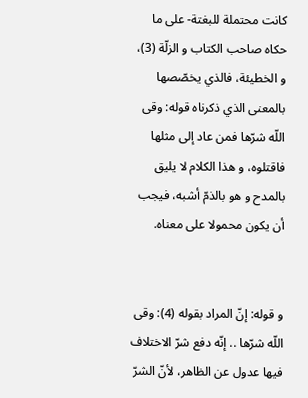كانت محتملة للبغتة- على ما حكاه صاحب الكتاب و الزلّة (3)، و الخطيئة، فالذي يخصّصها بالمعنى الذي ذكرناه قوله: وقى اللّه شرّها فمن عاد إلى مثلها فاقتلوه، و هذا الكلام لا يليق بالمدح و هو بالذمّ أشبه، فيجب أن يكون محمولا على معناه.


و قوله: إنّ المراد بقوله (4): وقى اللّه شرّها .. إنّه دفع شرّ الاختلاف فيها عدول عن الظاهر، لأنّ الشرّ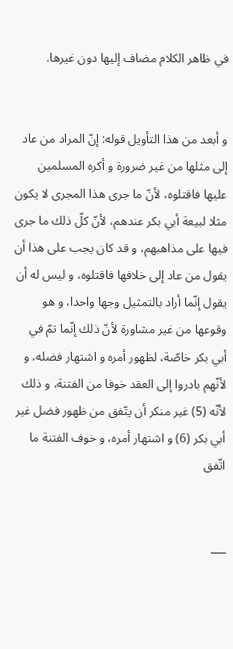في ظاهر الكلام مضاف إليها دون غيرها.


و أبعد من هذا التأويل قوله: إنّ المراد من عاد إلى مثلها من غير ضرورة و أكره المسلمين عليها فاقتلوه، لأنّ ما جرى هذا المجرى لا يكون مثلا لبيعة أبي بكر عندهم، لأنّ كلّ ذلك ما جرى فيها على مذاهبهم، و قد كان يجب على هذا أن يقول من عاد إلى خلافها فاقتلوه، و ليس له أن يقول إنّما أراد بالتمثيل وجها واحدا، و هو وقوعها من غير مشاورة لأنّ ذلك إنّما تمّ في أبي بكر خاصّة، لظهور أمره و اشتهار فضله، و لأنّهم بادروا إلى العقد خوفا من الفتنة، و ذلك لأنّه (5) غير منكر أن يتّفق من ظهور فضل غير أبي بكر (6) و اشتهار أمره، و خوف الفتنة ما اتّفق


___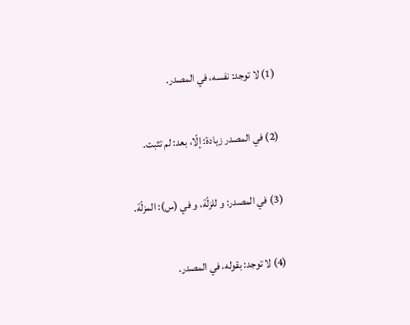(1) لا توجد: نفسه، في المصدر.

(2) في المصدر زيادة: إلّا، بعد: لم تثبت.

(3) في المصدر: و للزلّة، و في (س): المزلّة.

(4) لا توجد: بقوله، في المصدر.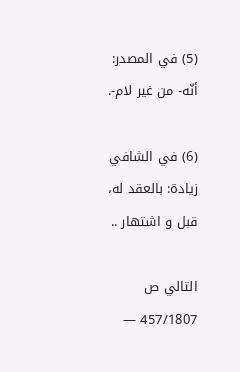(5) في المصدر: أنّه- من غير لام-.

(6) في الشافي زيادة: بالعقد له، قبل و اشتهار ..

التالي ص 457/1807 —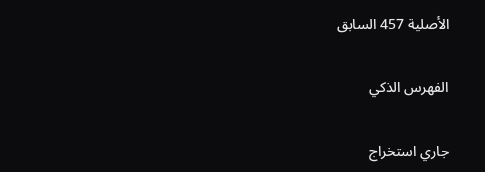الأصلية 457 السابق

الفهرس الذكي

جاري استخراج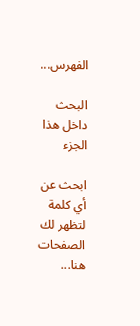الفهرس...

البحث داخل هذا الجزء

ابحث عن أي كلمة لتظهر لك الصفحات هنا...